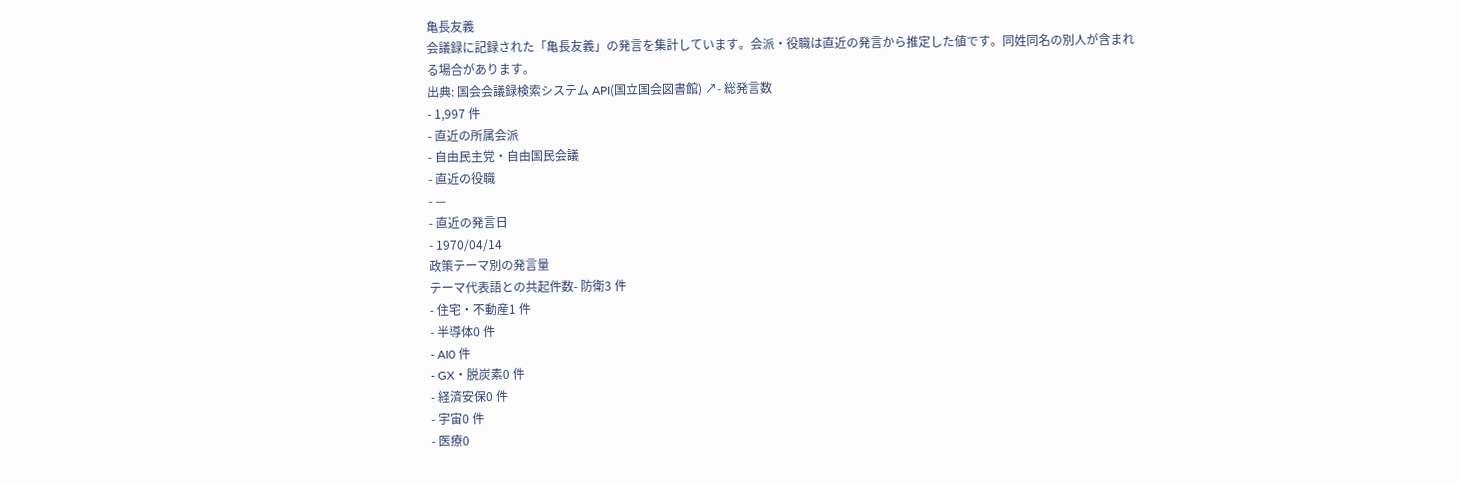亀長友義
会議録に記録された「亀長友義」の発言を集計しています。会派・役職は直近の発言から推定した値です。同姓同名の別人が含まれる場合があります。
出典: 国会会議録検索システム API(国立国会図書館) ↗- 総発言数
- 1,997 件
- 直近の所属会派
- 自由民主党・自由国民会議
- 直近の役職
- —
- 直近の発言日
- 1970/04/14
政策テーマ別の発言量
テーマ代表語との共起件数- 防衛3 件
- 住宅・不動産1 件
- 半導体0 件
- AI0 件
- GX・脱炭素0 件
- 経済安保0 件
- 宇宙0 件
- 医療0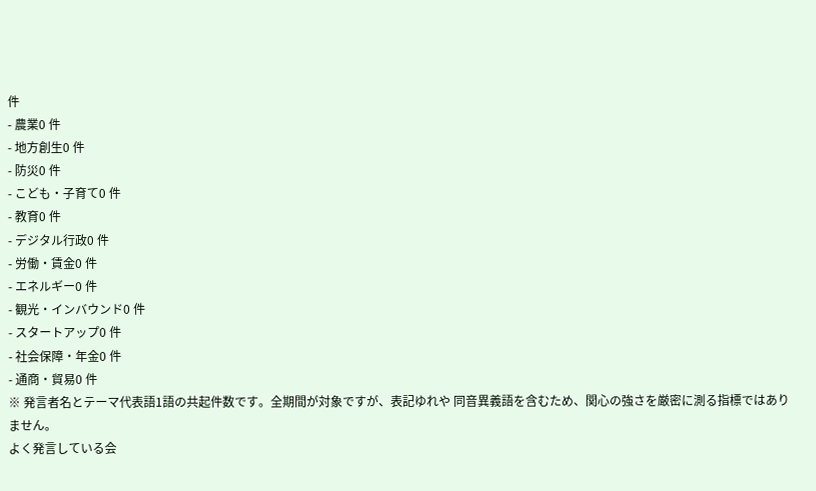件
- 農業0 件
- 地方創生0 件
- 防災0 件
- こども・子育て0 件
- 教育0 件
- デジタル行政0 件
- 労働・賃金0 件
- エネルギー0 件
- 観光・インバウンド0 件
- スタートアップ0 件
- 社会保障・年金0 件
- 通商・貿易0 件
※ 発言者名とテーマ代表語1語の共起件数です。全期間が対象ですが、表記ゆれや 同音異義語を含むため、関心の強さを厳密に測る指標ではありません。
よく発言している会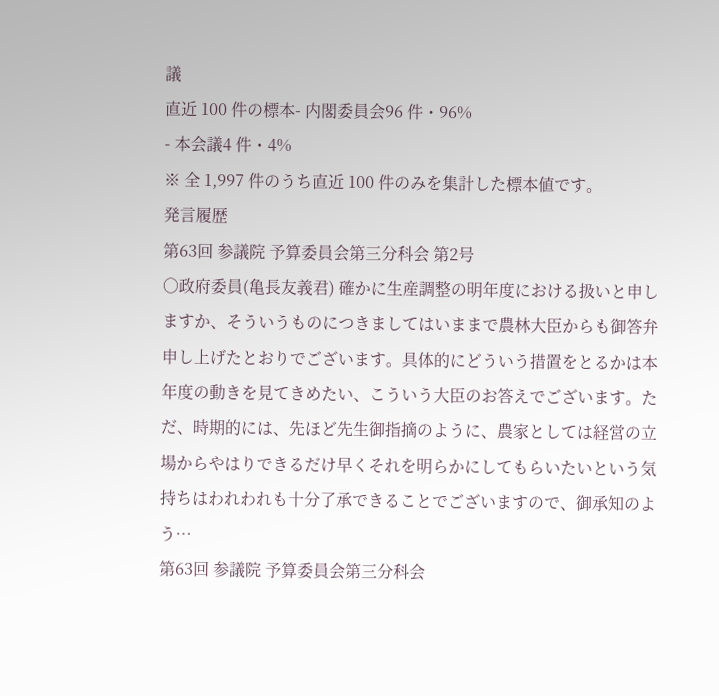議
直近 100 件の標本- 内閣委員会96 件・96%
- 本会議4 件・4%
※ 全 1,997 件のうち直近 100 件のみを集計した標本値です。
発言履歴
第63回 参議院 予算委員会第三分科会 第2号
○政府委員(亀長友義君) 確かに生産調整の明年度における扱いと申しますか、そういうものにつきましてはいままで農林大臣からも御答弁申し上げたとおりでございます。具体的にどういう措置をとるかは本年度の動きを見てきめたい、こういう大臣のお答えでございます。ただ、時期的には、先ほど先生御指摘のように、農家としては経営の立場からやはりできるだけ早くそれを明らかにしてもらいたいという気持ちはわれわれも十分了承できることでございますので、御承知のよう…
第63回 参議院 予算委員会第三分科会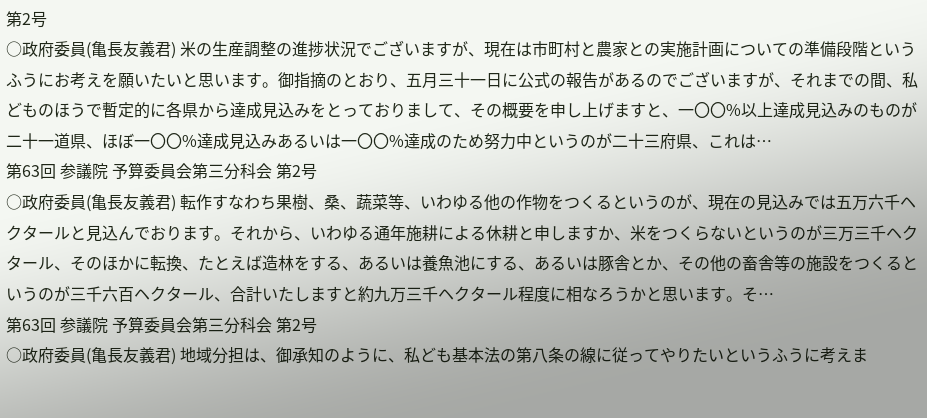第2号
○政府委員(亀長友義君) 米の生産調整の進捗状況でございますが、現在は市町村と農家との実施計画についての準備段階というふうにお考えを願いたいと思います。御指摘のとおり、五月三十一日に公式の報告があるのでございますが、それまでの間、私どものほうで暫定的に各県から達成見込みをとっておりまして、その概要を申し上げますと、一〇〇%以上達成見込みのものが二十一道県、ほぼ一〇〇%達成見込みあるいは一〇〇%達成のため努力中というのが二十三府県、これは…
第63回 参議院 予算委員会第三分科会 第2号
○政府委員(亀長友義君) 転作すなわち果樹、桑、蔬菜等、いわゆる他の作物をつくるというのが、現在の見込みでは五万六千ヘクタールと見込んでおります。それから、いわゆる通年施耕による休耕と申しますか、米をつくらないというのが三万三千ヘクタール、そのほかに転換、たとえば造林をする、あるいは養魚池にする、あるいは豚舎とか、その他の畜舎等の施設をつくるというのが三千六百ヘクタール、合計いたしますと約九万三千ヘクタール程度に相なろうかと思います。そ…
第63回 参議院 予算委員会第三分科会 第2号
○政府委員(亀長友義君) 地域分担は、御承知のように、私ども基本法の第八条の線に従ってやりたいというふうに考えま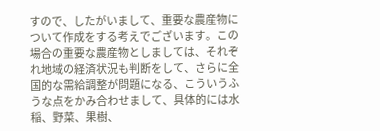すので、したがいまして、重要な農産物について作成をする考えでございます。この場合の重要な農産物としましては、それぞれ地域の経済状況も判断をして、さらに全国的な需給調整が問題になる、こういうふうな点をかみ合わせまして、具体的には水稲、野菜、果樹、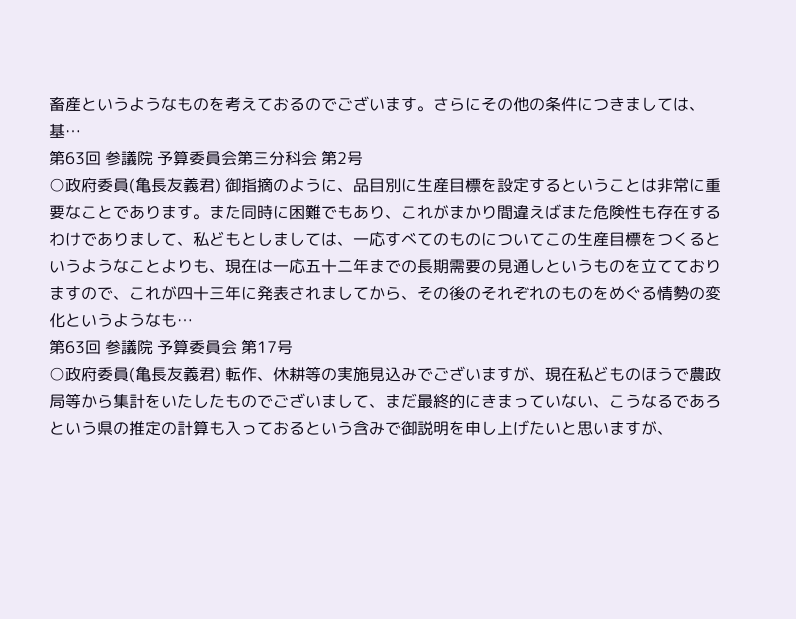畜産というようなものを考えておるのでございます。さらにその他の条件につきましては、基…
第63回 参議院 予算委員会第三分科会 第2号
○政府委員(亀長友義君) 御指摘のように、品目別に生産目標を設定するということは非常に重要なことであります。また同時に困難でもあり、これがまかり間違えばまた危険性も存在するわけでありまして、私どもとしましては、一応すべてのものについてこの生産目標をつくるというようなことよりも、現在は一応五十二年までの長期需要の見通しというものを立てておりますので、これが四十三年に発表されましてから、その後のそれぞれのものをめぐる情勢の変化というようなも…
第63回 参議院 予算委員会 第17号
○政府委員(亀長友義君) 転作、休耕等の実施見込みでございますが、現在私どものほうで農政局等から集計をいたしたものでございまして、まだ最終的にきまっていない、こうなるであろという県の推定の計算も入っておるという含みで御説明を申し上げたいと思いますが、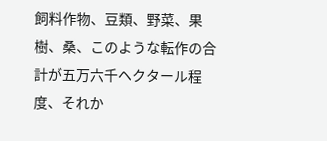飼料作物、豆類、野菜、果樹、桑、このような転作の合計が五万六千ヘクタール程度、それか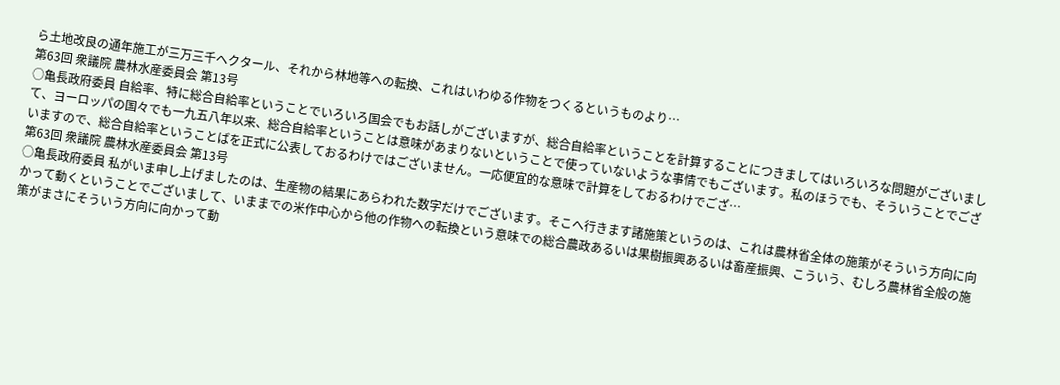ら土地改良の通年施工が三万三千ヘクタール、それから林地等への転換、これはいわゆる作物をつくるというものより…
第63回 衆議院 農林水産委員会 第13号
○亀長政府委員 自給率、特に総合自給率ということでいろいろ国会でもお話しがございますが、総合自給率ということを計算することにつきましてはいろいろな問題がございまして、ヨーロッパの国々でも一九五八年以来、総合自給率ということは意味があまりないということで使っていないような事情でもございます。私のほうでも、そういうことでございますので、総合自給率ということばを正式に公表しておるわけではございません。一応便宜的な意味で計算をしておるわけでござ…
第63回 衆議院 農林水産委員会 第13号
○亀長政府委員 私がいま申し上げましたのは、生産物の結果にあらわれた数字だけでございます。そこへ行きます諸施策というのは、これは農林省全体の施策がそういう方向に向かって動くということでございまして、いままでの米作中心から他の作物への転換という意味での総合農政あるいは果樹振興あるいは畜産振興、こういう、むしろ農林省全般の施策がまさにそういう方向に向かって動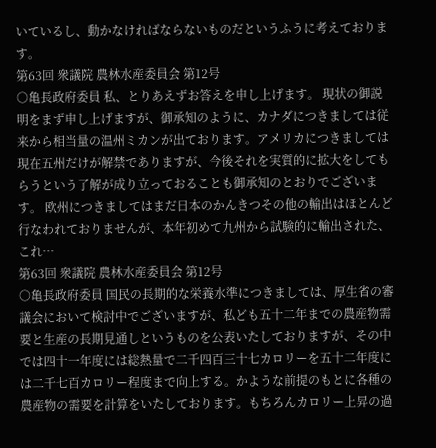いているし、動かなければならないものだというふうに考えております。
第63回 衆議院 農林水産委員会 第12号
○亀長政府委員 私、とりあえずお答えを申し上げます。 現状の御説明をまず申し上げますが、御承知のように、カナダにつきましては従来から相当量の温州ミカンが出ております。アメリカにつきましては現在五州だけが解禁でありますが、今後それを実質的に拡大をしてもらうという了解が成り立っておることも御承知のとおりでございます。 欧州につきましてはまだ日本のかんきつその他の輸出はほとんど行なわれておりませんが、本年初めて九州から試験的に輸出された、これ…
第63回 衆議院 農林水産委員会 第12号
○亀長政府委員 国民の長期的な栄養水準につきましては、厚生省の審議会において検討中でございますが、私ども五十二年までの農産物需要と生産の長期見通しというものを公表いたしておりますが、その中では四十一年度には総熱量で二千四百三十七カロリーを五十二年度には二千七百カロリー程度まで向上する。かような前提のもとに各種の農産物の需要を計算をいたしております。もちろんカロリー上昇の過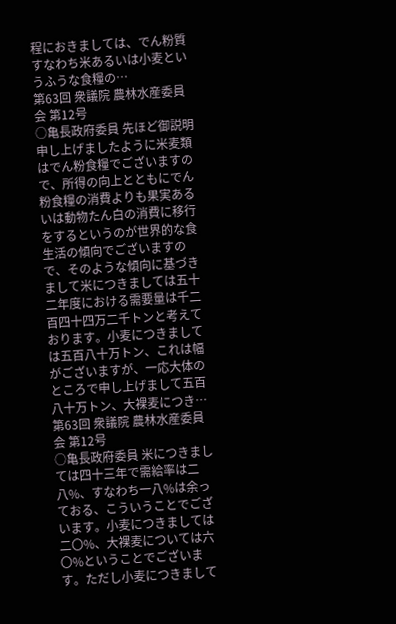程におきましては、でん粉質すなわち米あるいは小麦というふうな食糧の…
第63回 衆議院 農林水産委員会 第12号
○亀長政府委員 先ほど御説明申し上げましたように米麦類はでん粉食糧でございますので、所得の向上とともにでん粉食糧の消費よりも果実あるいは動物たん白の消費に移行をするというのが世界的な食生活の傾向でございますので、そのような傾向に基づきまして米につきましては五十二年度における需要量は千二百四十四万二千トンと考えております。小麦につきましては五百八十万トン、これは幅がございますが、一応大体のところで申し上げまして五百八十万トン、大裸麦につき…
第63回 衆議院 農林水産委員会 第12号
○亀長政府委員 米につきましては四十三年で需給率は二八%、すなわち一八%は余っておる、こういうことでございます。小麦につきましては二〇%、大裸麦については六〇%ということでございます。ただし小麦につきまして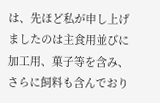は、先ほど私が申し上げましたのは主食用並びに加工用、菓子等を含み、さらに飼料も含んでおり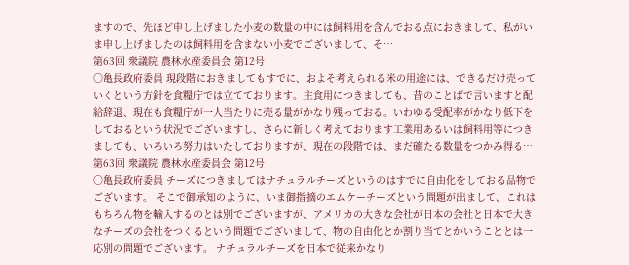ますので、先ほど申し上げました小麦の数量の中には飼料用を含んでおる点におきまして、私がいま申し上げましたのは飼料用を含まない小麦でございまして、そ…
第63回 衆議院 農林水産委員会 第12号
○亀長政府委員 現段階におきましてもすでに、およそ考えられる米の用途には、できるだけ売っていくという方針を食糧庁では立てております。主食用につきましても、昔のことばで言いますと配給辞退、現在も食糧庁が一人当たりに売る量がかなり残っておる。いわゆる受配率がかなり低下をしておるという状況でございますし、さらに新しく考えております工業用あるいは飼料用等につきましても、いろいろ努力はいたしておりますが、現在の段階では、まだ確たる数量をつかみ得る…
第63回 衆議院 農林水産委員会 第12号
○亀長政府委員 チーズにつきましてはナチュラルチーズというのはすでに自由化をしておる品物でございます。 そこで御承知のように、いま御指摘のエムケーチーズという問題が出まして、これはもちろん物を輸入するのとは別でございますが、アメリカの大きな会社が日本の会社と日本で大きなチーズの会社をつくるという問題でございまして、物の自由化とか割り当てとかいうこととは一応別の問題でございます。 ナチュラルチーズを日本で従来かなり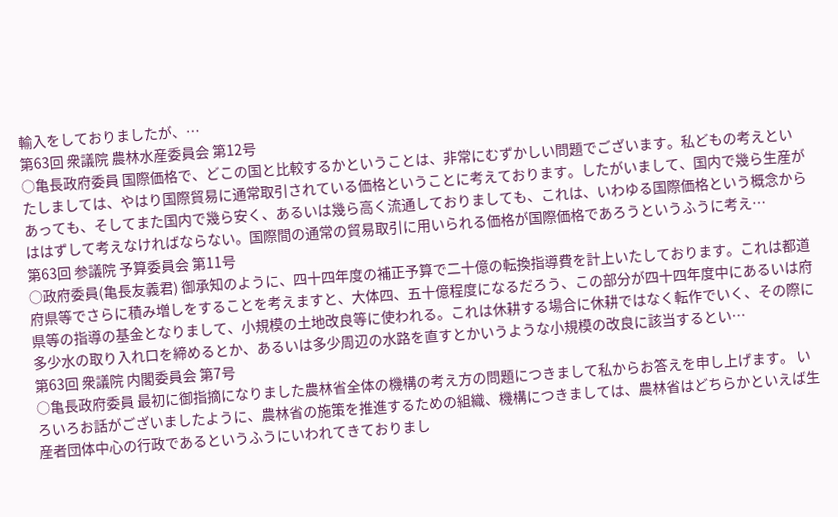輸入をしておりましたが、…
第63回 衆議院 農林水産委員会 第12号
○亀長政府委員 国際価格で、どこの国と比較するかということは、非常にむずかしい問題でございます。私どもの考えといたしましては、やはり国際貿易に通常取引されている価格ということに考えております。したがいまして、国内で幾ら生産があっても、そしてまた国内で幾ら安く、あるいは幾ら高く流通しておりましても、これは、いわゆる国際価格という概念からははずして考えなければならない。国際間の通常の貿易取引に用いられる価格が国際価格であろうというふうに考え…
第63回 参議院 予算委員会 第11号
○政府委員(亀長友義君) 御承知のように、四十四年度の補正予算で二十億の転換指導費を計上いたしております。これは都道府県等でさらに積み増しをすることを考えますと、大体四、五十億程度になるだろう、この部分が四十四年度中にあるいは府県等の指導の基金となりまして、小規模の土地改良等に使われる。これは休耕する場合に休耕ではなく転作でいく、その際に多少水の取り入れ口を締めるとか、あるいは多少周辺の水路を直すとかいうような小規模の改良に該当するとい…
第63回 衆議院 内閣委員会 第7号
○亀長政府委員 最初に御指摘になりました農林省全体の機構の考え方の問題につきまして私からお答えを申し上げます。 いろいろお話がございましたように、農林省の施策を推進するための組織、機構につきましては、農林省はどちらかといえば生産者団体中心の行政であるというふうにいわれてきておりまし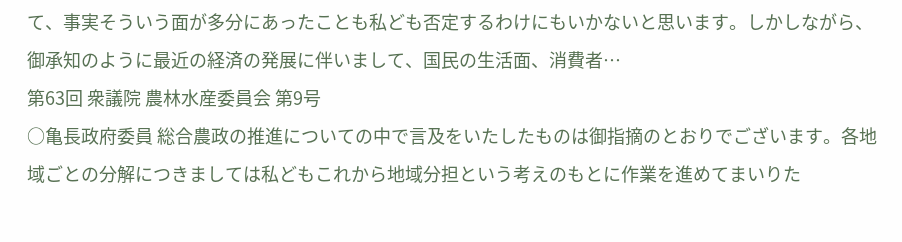て、事実そういう面が多分にあったことも私ども否定するわけにもいかないと思います。しかしながら、御承知のように最近の経済の発展に伴いまして、国民の生活面、消費者…
第63回 衆議院 農林水産委員会 第9号
○亀長政府委員 総合農政の推進についての中で言及をいたしたものは御指摘のとおりでございます。各地域ごとの分解につきましては私どもこれから地域分担という考えのもとに作業を進めてまいりた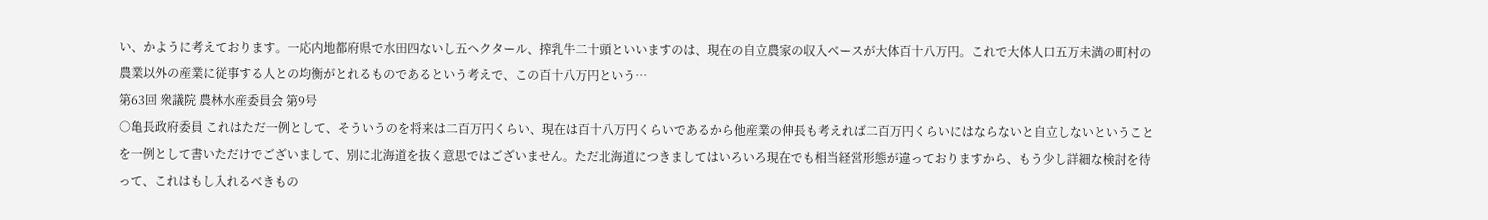い、かように考えております。一応内地都府県で水田四ないし五ヘクタール、搾乳牛二十頭といいますのは、現在の自立農家の収入ベースが大体百十八万円。これで大体人口五万未満の町村の農業以外の産業に従事する人との均衡がとれるものであるという考えで、この百十八万円という…
第63回 衆議院 農林水産委員会 第9号
○亀長政府委員 これはただ一例として、そういうのを将来は二百万円くらい、現在は百十八万円くらいであるから他産業の伸長も考えれば二百万円くらいにはならないと自立しないということを一例として書いただけでございまして、別に北海道を抜く意思ではございません。ただ北海道につきましてはいろいろ現在でも相当経営形態が違っておりますから、もう少し詳細な検討を待って、これはもし入れるべきもの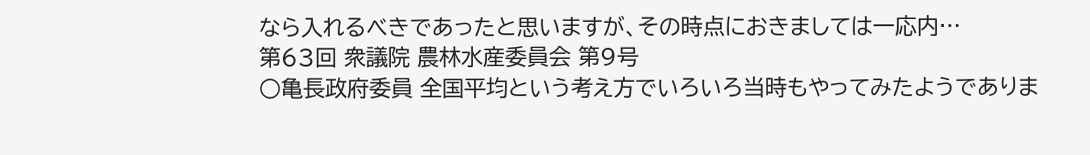なら入れるべきであったと思いますが、その時点におきましては一応内…
第63回 衆議院 農林水産委員会 第9号
○亀長政府委員 全国平均という考え方でいろいろ当時もやってみたようでありま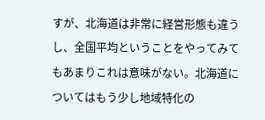すが、北海道は非常に経営形態も違うし、全国平均ということをやってみてもあまりこれは意味がない。北海道についてはもう少し地域特化の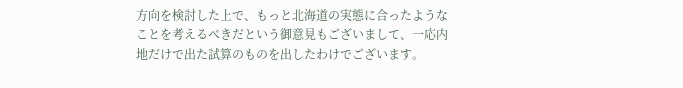方向を検討した上で、もっと北海道の実態に合ったようなことを考えるべきだという御意見もございまして、一応内地だけで出た試算のものを出したわけでございます。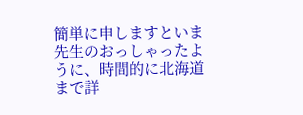簡単に申しますといま先生のおっしゃったように、時間的に北海道まで詳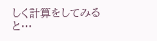しく計算をしてみると…